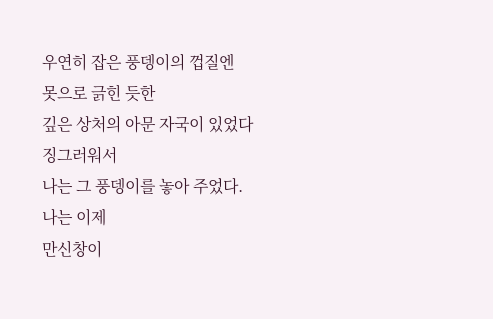우연히 잡은 풍뎅이의 껍질엔
못으로 긁힌 듯한
깊은 상처의 아문 자국이 있었다
징그러워서
나는 그 풍뎅이를 놓아 주었다.
나는 이제
만신창이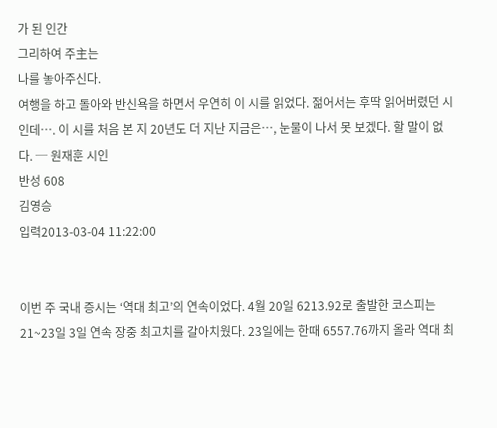가 된 인간
그리하여 주主는
나를 놓아주신다.
여행을 하고 돌아와 반신욕을 하면서 우연히 이 시를 읽었다. 젊어서는 후딱 읽어버렸던 시인데…. 이 시를 처음 본 지 20년도 더 지난 지금은…, 눈물이 나서 못 보겠다. 할 말이 없다. ─ 원재훈 시인
반성 608
김영승
입력2013-03-04 11:22:00


이번 주 국내 증시는 ‘역대 최고’의 연속이었다. 4월 20일 6213.92로 출발한 코스피는 21~23일 3일 연속 장중 최고치를 갈아치웠다. 23일에는 한때 6557.76까지 올라 역대 최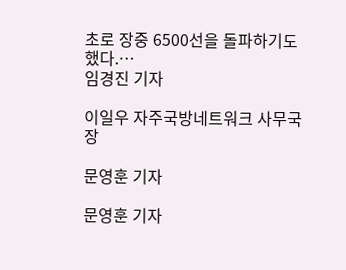초로 장중 6500선을 돌파하기도 했다.…
임경진 기자

이일우 자주국방네트워크 사무국장

문영훈 기자

문영훈 기자